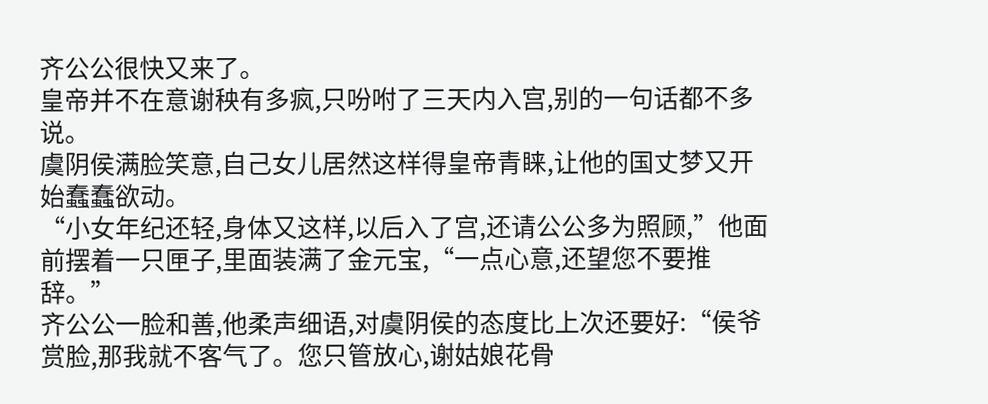齐公公很快又来了。
皇帝并不在意谢秧有多疯,只吩咐了三天内入宫,别的一句话都不多说。
虞阴侯满脸笑意,自己女儿居然这样得皇帝青睐,让他的国丈梦又开始蠢蠢欲动。
“小女年纪还轻,身体又这样,以后入了宫,还请公公多为照顾,”他面前摆着一只匣子,里面装满了金元宝,“一点心意,还望您不要推辞。”
齐公公一脸和善,他柔声细语,对虞阴侯的态度比上次还要好:“侯爷赏脸,那我就不客气了。您只管放心,谢姑娘花骨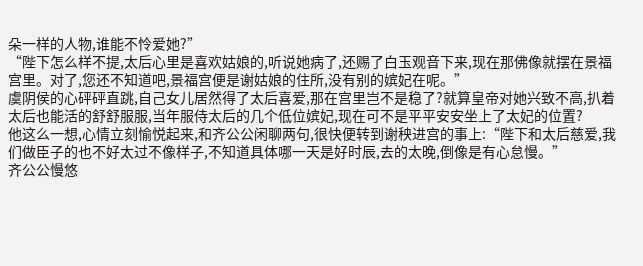朵一样的人物,谁能不怜爱她?”
“陛下怎么样不提,太后心里是喜欢姑娘的,听说她病了,还赐了白玉观音下来,现在那佛像就摆在景福宫里。对了,您还不知道吧,景福宫便是谢姑娘的住所,没有别的嫔妃在呢。”
虞阴侯的心砰砰直跳,自己女儿居然得了太后喜爱,那在宫里岂不是稳了?就算皇帝对她兴致不高,扒着太后也能活的舒舒服服,当年服侍太后的几个低位嫔妃,现在可不是平平安安坐上了太妃的位置?
他这么一想,心情立刻愉悦起来,和齐公公闲聊两句,很快便转到谢秧进宫的事上:“陛下和太后慈爱,我们做臣子的也不好太过不像样子,不知道具体哪一天是好时辰,去的太晚,倒像是有心怠慢。”
齐公公慢悠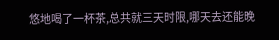悠地喝了一杯茶,总共就三天时限,哪天去还能晚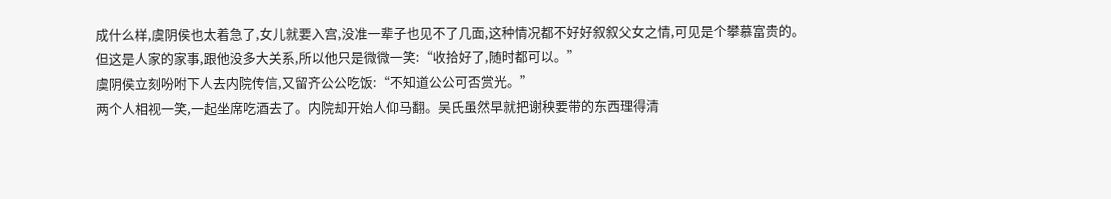成什么样,虞阴侯也太着急了,女儿就要入宫,没准一辈子也见不了几面,这种情况都不好好叙叙父女之情,可见是个攀慕富贵的。
但这是人家的家事,跟他没多大关系,所以他只是微微一笑:“收拾好了,随时都可以。”
虞阴侯立刻吩咐下人去内院传信,又留齐公公吃饭:“不知道公公可否赏光。”
两个人相视一笑,一起坐席吃酒去了。内院却开始人仰马翻。吴氏虽然早就把谢秧要带的东西理得清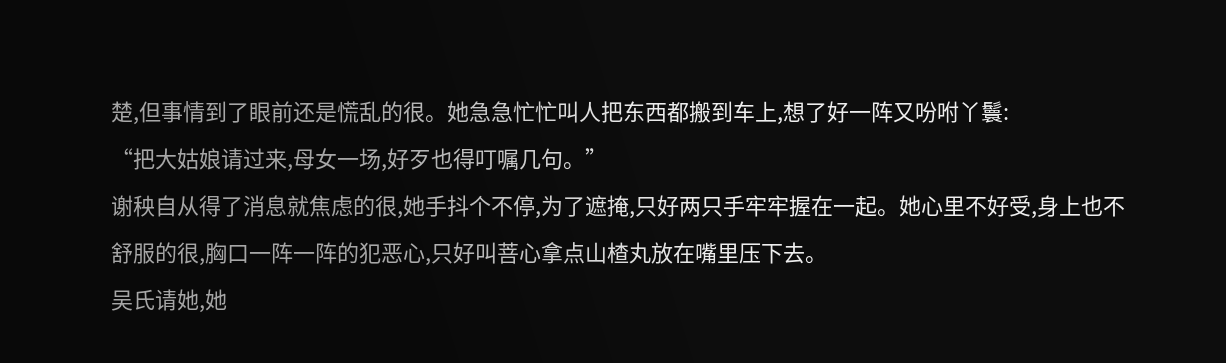楚,但事情到了眼前还是慌乱的很。她急急忙忙叫人把东西都搬到车上,想了好一阵又吩咐丫鬟:
“把大姑娘请过来,母女一场,好歹也得叮嘱几句。”
谢秧自从得了消息就焦虑的很,她手抖个不停,为了遮掩,只好两只手牢牢握在一起。她心里不好受,身上也不舒服的很,胸口一阵一阵的犯恶心,只好叫菩心拿点山楂丸放在嘴里压下去。
吴氏请她,她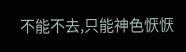不能不去,只能神色恹恹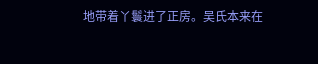地带着丫鬟进了正房。吴氏本来在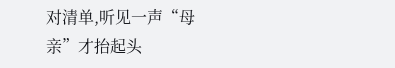对清单,听见一声“母亲”才抬起头